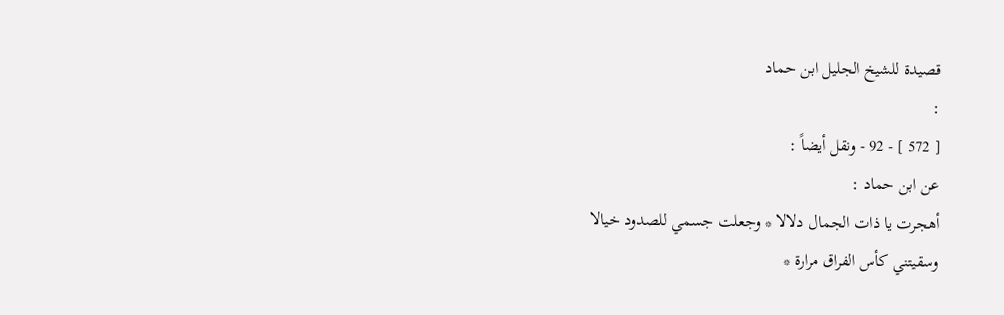قصيدة للشيخ الجليل ابن حماد
:
[ 572 ] - 92 - ونقل أيضاً :
عن ابن حماد :
أهجرت يا ذات الجمال دلالا * وجعلت جسمي للصدود خيالا
وسقيتني كأس الفراق مرارة *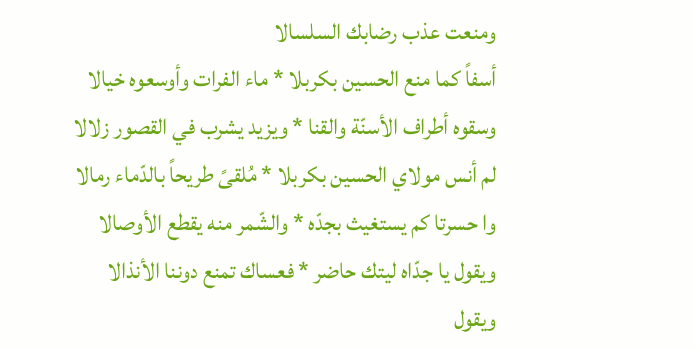ومنعت عذب رضابك السلسالا
أسفاً كما منع الحسين بكربلا * ماء الفرات وأوسعوه خيالا
وسقوه أطراف الأسنّة والقنا * ويزيد يشرب في القصور زلالا
لم أنس مولاي الحسين بكربلا * مُلقىً طريحاً بالدّماء رمالا
وا حسرتا كم يستغيث بجدّه * والشّمر منه يقطع الأوصالا
ويقول يا جدّاه ليتك حاضر * فعساك تمنع دوننا الأنذالا
ويقول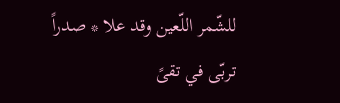للشّمر اللّعين وقد علا * صدراً تربّى في تقىً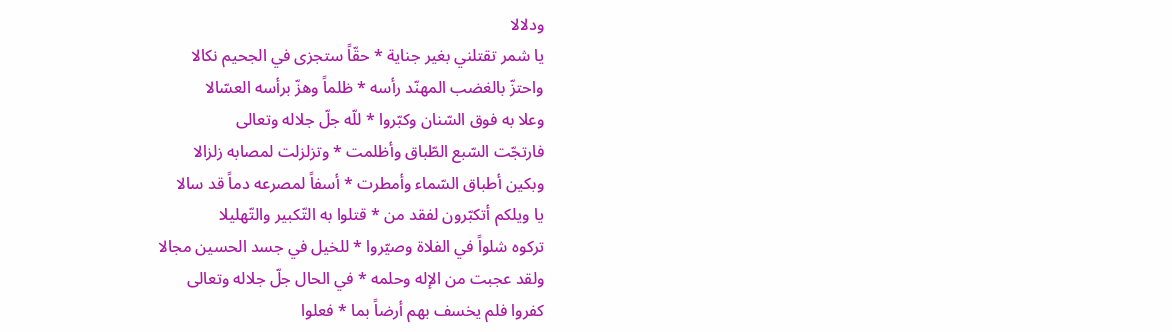ودلالا
يا شمر تقتلني بغير جناية * حقّاً ستجزى في الجحيم نكالا
واحتزّ بالغضب المهنّد رأسه * ظلماً وهزّ برأسه العسّالا
وعلا به فوق السّنان وكبّروا * للّه جلّ جلاله وتعالى
فارتجّت السّبع الطّباق وأظلمت * وتزلزلت لمصابه زلزالا
وبكين أطباق السّماء وأمطرت * أسفاً لمصرعه دماً قد سالا
يا ويلكم أتكبّرون لفقد من * قتلوا به التّكبير والتّهليلا
تركوه شلواً في الفلاة وصيّروا * للخيل في جسد الحسين مجالا
ولقد عجبت من الإله وحلمه * في الحال جلّ جلاله وتعالى
كفروا فلم يخسف بهم أرضاً بما * فعلوا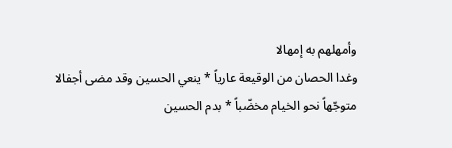وأمهلهم به إمهالا
وغدا الحصان من الوقيعة عارياً * ينعي الحسين وقد مضى أجفالا
متوجّهاً نحو الخيام مخضّباً * بدم الحسين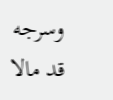وسرجه قد مالا